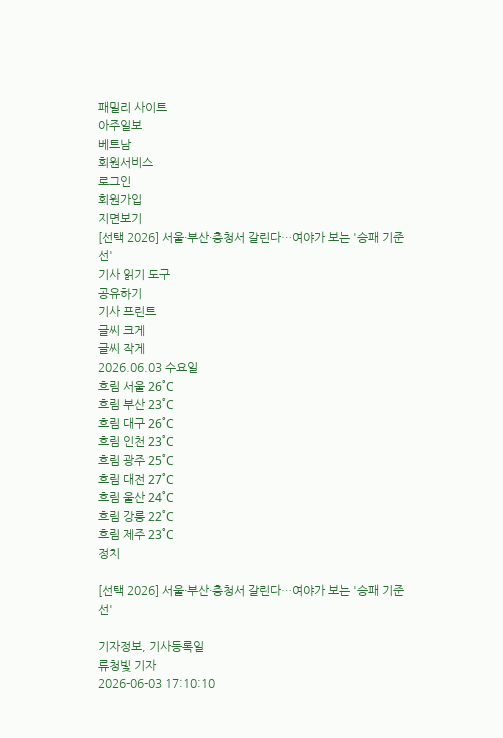패밀리 사이트
아주일보
베트남
회원서비스
로그인
회원가입
지면보기
[선택 2026] 서울·부산·충청서 갈린다…여야가 보는 '승패 기준선'
기사 읽기 도구
공유하기
기사 프린트
글씨 크게
글씨 작게
2026.06.03 수요일
흐림 서울 26˚C
흐림 부산 23˚C
흐림 대구 26˚C
흐림 인천 23˚C
흐림 광주 25˚C
흐림 대전 27˚C
흐림 울산 24˚C
흐림 강릉 22˚C
흐림 제주 23˚C
정치

[선택 2026] 서울·부산·충청서 갈린다…여야가 보는 '승패 기준선'

기자정보, 기사등록일
류청빛 기자
2026-06-03 17:10:10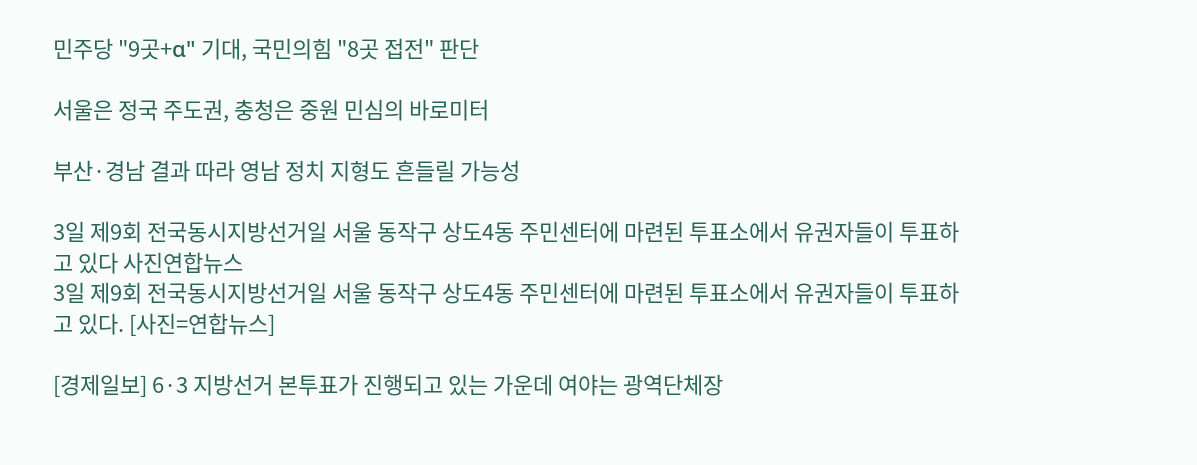민주당 "9곳+α" 기대, 국민의힘 "8곳 접전" 판단

서울은 정국 주도권, 충청은 중원 민심의 바로미터

부산·경남 결과 따라 영남 정치 지형도 흔들릴 가능성

3일 제9회 전국동시지방선거일 서울 동작구 상도4동 주민센터에 마련된 투표소에서 유권자들이 투표하고 있다 사진연합뉴스
3일 제9회 전국동시지방선거일 서울 동작구 상도4동 주민센터에 마련된 투표소에서 유권자들이 투표하고 있다. [사진=연합뉴스]

[경제일보] 6·3 지방선거 본투표가 진행되고 있는 가운데 여야는 광역단체장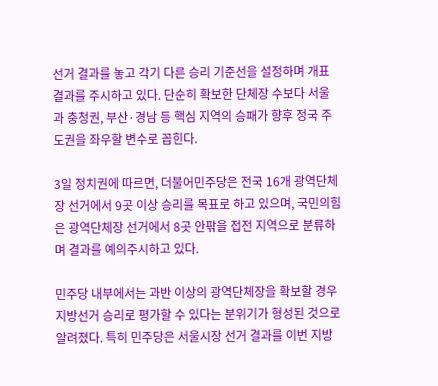선거 결과를 놓고 각기 다른 승리 기준선을 설정하며 개표 결과를 주시하고 있다. 단순히 확보한 단체장 수보다 서울과 충청권, 부산·경남 등 핵심 지역의 승패가 향후 정국 주도권을 좌우할 변수로 꼽힌다.

3일 정치권에 따르면, 더불어민주당은 전국 16개 광역단체장 선거에서 9곳 이상 승리를 목표로 하고 있으며, 국민의힘은 광역단체장 선거에서 8곳 안팎을 접전 지역으로 분류하며 결과를 예의주시하고 있다.

민주당 내부에서는 과반 이상의 광역단체장을 확보할 경우 지방선거 승리로 평가할 수 있다는 분위기가 형성된 것으로 알려졌다. 특히 민주당은 서울시장 선거 결과를 이번 지방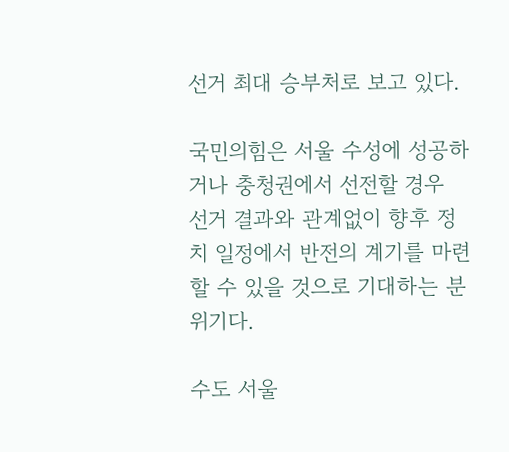선거 최대 승부처로 보고 있다.

국민의힘은 서울 수성에 성공하거나 충청권에서 선전할 경우 선거 결과와 관계없이 향후 정치 일정에서 반전의 계기를 마련할 수 있을 것으로 기대하는 분위기다.

수도 서울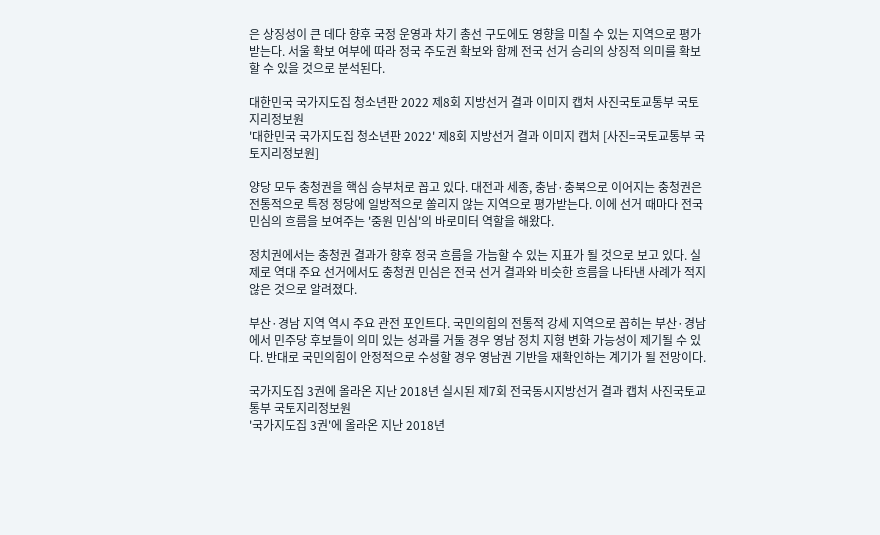은 상징성이 큰 데다 향후 국정 운영과 차기 총선 구도에도 영향을 미칠 수 있는 지역으로 평가받는다. 서울 확보 여부에 따라 정국 주도권 확보와 함께 전국 선거 승리의 상징적 의미를 확보할 수 있을 것으로 분석된다.

대한민국 국가지도집 청소년판 2022 제8회 지방선거 결과 이미지 캡처 사진국토교통부 국토지리정보원
'대한민국 국가지도집 청소년판 2022' 제8회 지방선거 결과 이미지 캡처 [사진=국토교통부 국토지리정보원]

양당 모두 충청권을 핵심 승부처로 꼽고 있다. 대전과 세종, 충남·충북으로 이어지는 충청권은 전통적으로 특정 정당에 일방적으로 쏠리지 않는 지역으로 평가받는다. 이에 선거 때마다 전국 민심의 흐름을 보여주는 '중원 민심'의 바로미터 역할을 해왔다.

정치권에서는 충청권 결과가 향후 정국 흐름을 가늠할 수 있는 지표가 될 것으로 보고 있다. 실제로 역대 주요 선거에서도 충청권 민심은 전국 선거 결과와 비슷한 흐름을 나타낸 사례가 적지 않은 것으로 알려졌다.

부산·경남 지역 역시 주요 관전 포인트다. 국민의힘의 전통적 강세 지역으로 꼽히는 부산·경남에서 민주당 후보들이 의미 있는 성과를 거둘 경우 영남 정치 지형 변화 가능성이 제기될 수 있다. 반대로 국민의힘이 안정적으로 수성할 경우 영남권 기반을 재확인하는 계기가 될 전망이다.

국가지도집 3권에 올라온 지난 2018년 실시된 제7회 전국동시지방선거 결과 캡처 사진국토교통부 국토지리정보원
'국가지도집 3권'에 올라온 지난 2018년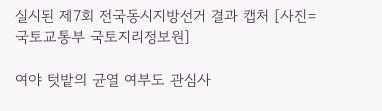실시된 제7회 전국동시지방선거 결과 캡처 [사진=국토교통부 국토지리정보원]

여야 텃밭의 균열 여부도 관심사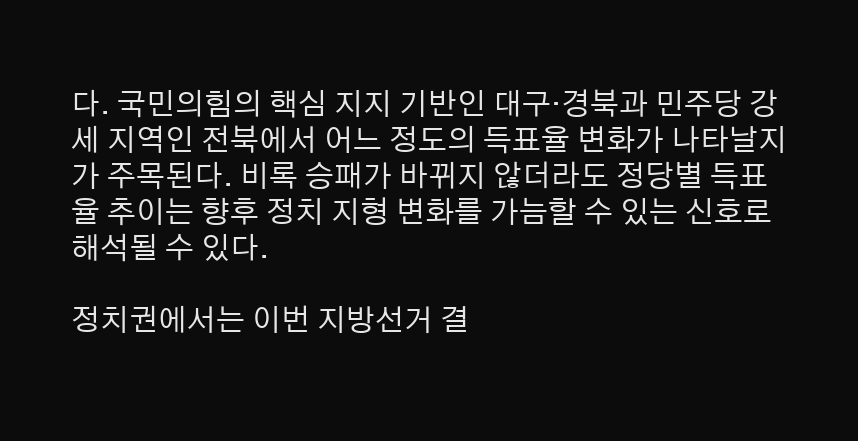다. 국민의힘의 핵심 지지 기반인 대구·경북과 민주당 강세 지역인 전북에서 어느 정도의 득표율 변화가 나타날지가 주목된다. 비록 승패가 바뀌지 않더라도 정당별 득표율 추이는 향후 정치 지형 변화를 가늠할 수 있는 신호로 해석될 수 있다.

정치권에서는 이번 지방선거 결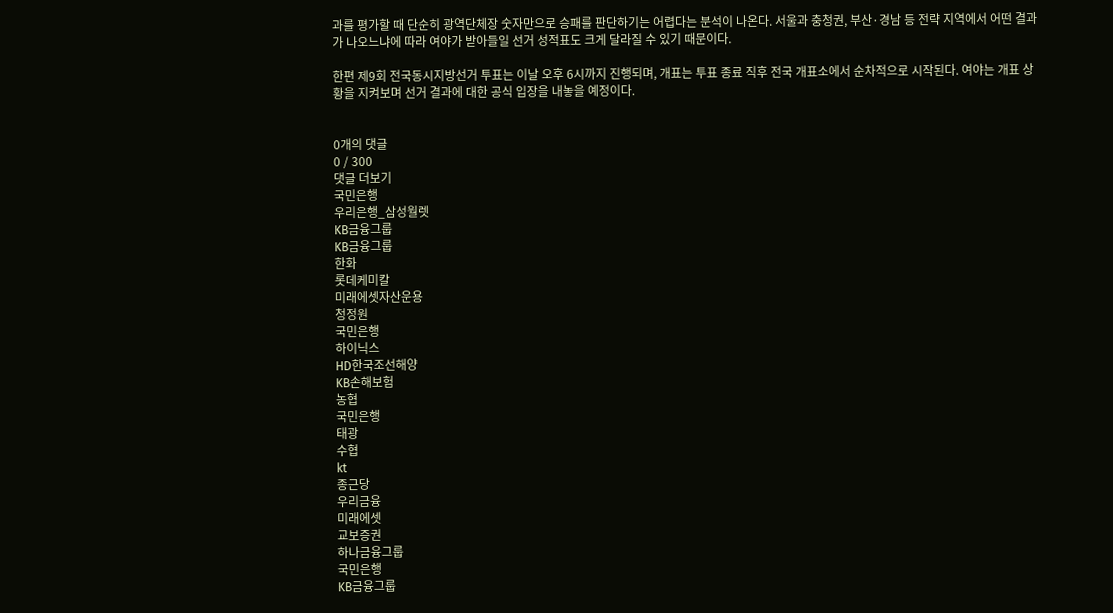과를 평가할 때 단순히 광역단체장 숫자만으로 승패를 판단하기는 어렵다는 분석이 나온다. 서울과 충청권, 부산·경남 등 전략 지역에서 어떤 결과가 나오느냐에 따라 여야가 받아들일 선거 성적표도 크게 달라질 수 있기 때문이다.

한편 제9회 전국동시지방선거 투표는 이날 오후 6시까지 진행되며, 개표는 투표 종료 직후 전국 개표소에서 순차적으로 시작된다. 여야는 개표 상황을 지켜보며 선거 결과에 대한 공식 입장을 내놓을 예정이다.


0개의 댓글
0 / 300
댓글 더보기
국민은행
우리은행_삼성월렛
KB금융그룹
KB금융그룹
한화
롯데케미칼
미래에셋자산운용
청정원
국민은행
하이닉스
HD한국조선해양
KB손해보험
농협
국민은행
태광
수협
kt
종근당
우리금융
미래에셋
교보증권
하나금융그룹
국민은행
KB금융그룹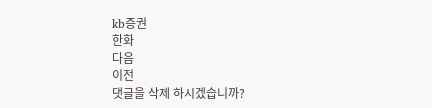kb증권
한화
다음
이전
댓글을 삭제 하시겠습니까?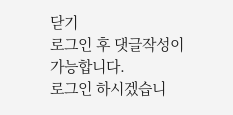닫기
로그인 후 댓글작성이 가능합니다.
로그인 하시겠습니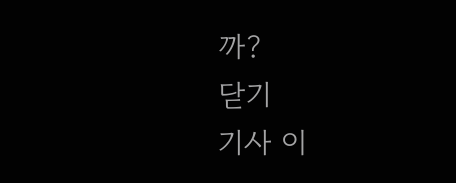까?
닫기
기사 이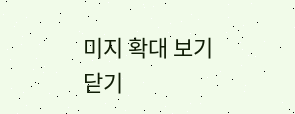미지 확대 보기
닫기